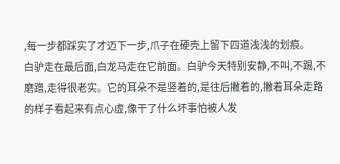,每一步都踩实了才迈下一步,爪子在硬壳上留下四道浅浅的划痕。
白驴走在最后面,白龙马走在它前面。白驴今天特别安静,不叫,不踢,不磨蹭,走得很老实。它的耳朵不是竖着的,是往后撇着的,撇着耳朵走路的样子看起来有点心虚,像干了什么坏事怕被人发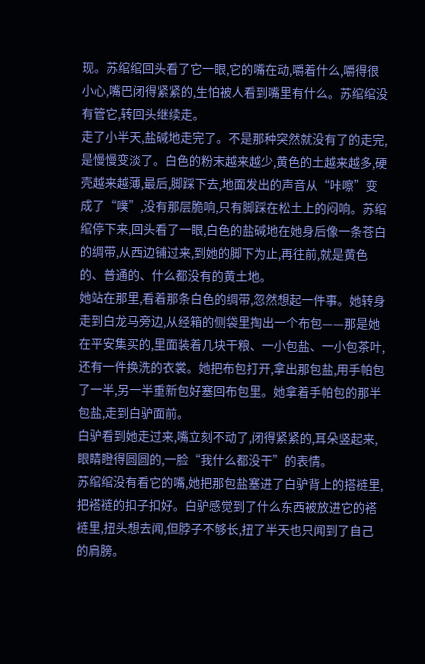现。苏绾绾回头看了它一眼,它的嘴在动,嚼着什么,嚼得很小心,嘴巴闭得紧紧的,生怕被人看到嘴里有什么。苏绾绾没有管它,转回头继续走。
走了小半天,盐碱地走完了。不是那种突然就没有了的走完,是慢慢变淡了。白色的粉末越来越少,黄色的土越来越多,硬壳越来越薄,最后,脚踩下去,地面发出的声音从“咔嚓”变成了“噗”,没有那层脆响,只有脚踩在松土上的闷响。苏绾绾停下来,回头看了一眼,白色的盐碱地在她身后像一条苍白的绸带,从西边铺过来,到她的脚下为止,再往前,就是黄色的、普通的、什么都没有的黄土地。
她站在那里,看着那条白色的绸带,忽然想起一件事。她转身走到白龙马旁边,从经箱的侧袋里掏出一个布包——那是她在平安集买的,里面装着几块干粮、一小包盐、一小包茶叶,还有一件换洗的衣裳。她把布包打开,拿出那包盐,用手帕包了一半,另一半重新包好塞回布包里。她拿着手帕包的那半包盐,走到白驴面前。
白驴看到她走过来,嘴立刻不动了,闭得紧紧的,耳朵竖起来,眼睛瞪得圆圆的,一脸“我什么都没干”的表情。
苏绾绾没有看它的嘴,她把那包盐塞进了白驴背上的搭裢里,把褡裢的扣子扣好。白驴感觉到了什么东西被放进它的褡裢里,扭头想去闻,但脖子不够长,扭了半天也只闻到了自己的肩膀。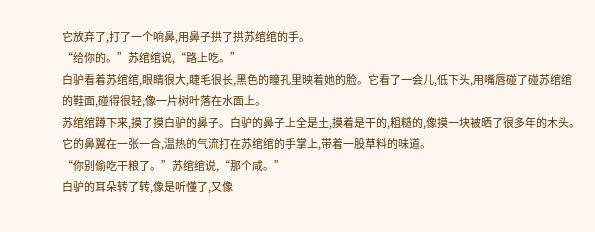它放弃了,打了一个响鼻,用鼻子拱了拱苏绾绾的手。
“给你的。”苏绾绾说,“路上吃。”
白驴看着苏绾绾,眼睛很大,睫毛很长,黑色的瞳孔里映着她的脸。它看了一会儿,低下头,用嘴唇碰了碰苏绾绾的鞋面,碰得很轻,像一片树叶落在水面上。
苏绾绾蹲下来,摸了摸白驴的鼻子。白驴的鼻子上全是土,摸着是干的,粗糙的,像摸一块被晒了很多年的木头。它的鼻翼在一张一合,温热的气流打在苏绾绾的手掌上,带着一股草料的味道。
“你别偷吃干粮了。”苏绾绾说,“那个咸。”
白驴的耳朵转了转,像是听懂了,又像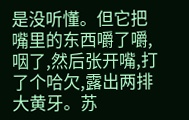是没听懂。但它把嘴里的东西嚼了嚼,咽了,然后张开嘴,打了个哈欠,露出两排大黄牙。苏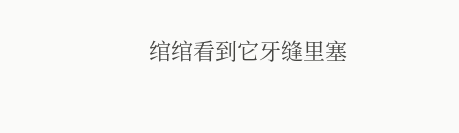绾绾看到它牙缝里塞